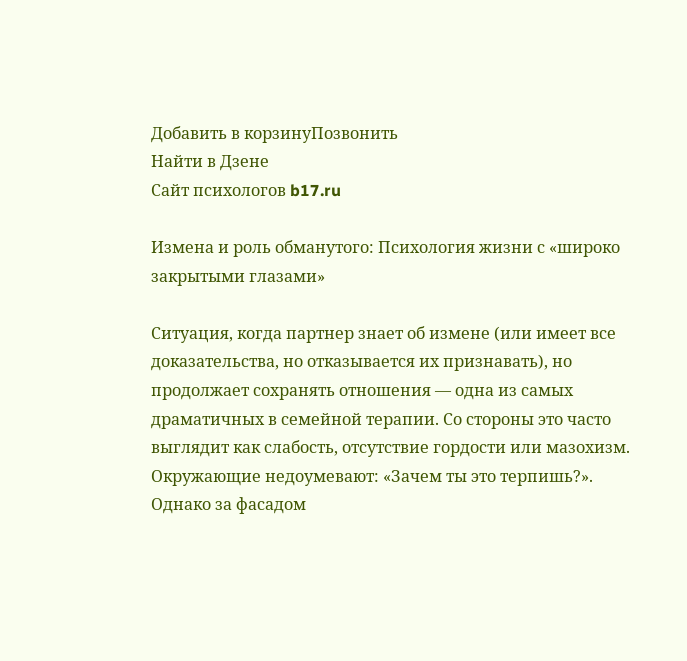Добавить в корзинуПозвонить
Найти в Дзене
Сайт психологов b17.ru

Измена и роль обманутого: Психология жизни с «широко закрытыми глазами»

Ситуация, когда партнер знает об измене (или имеет все доказательства, но отказывается их признавать), но продолжает сохранять отношения — одна из самых драматичных в семейной терапии. Со стороны это часто выглядит как слабость, отсутствие гордости или мазохизм. Окружающие недоумевают: «Зачем ты это терпишь?». Однако за фасадом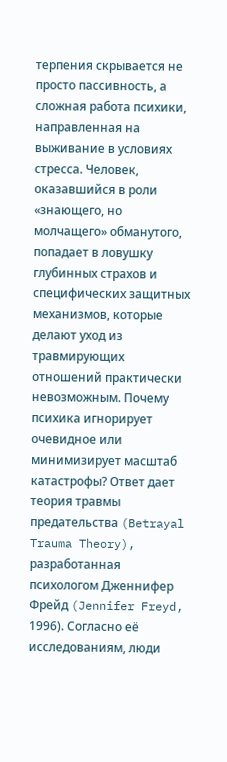терпения скрывается не просто пассивность, а сложная работа психики, направленная на выживание в условиях стресса. Человек, оказавшийся в роли «знающего, но молчащего» обманутого, попадает в ловушку глубинных страхов и специфических защитных механизмов, которые делают уход из травмирующих отношений практически невозможным. Почему психика игнорирует очевидное или минимизирует масштаб катастрофы? Ответ дает теория травмы предательства (Betrayal Trauma Theory), разработанная психологом Дженнифер Фрейд (Jennifer Freyd, 1996). Согласно её исследованиям, люди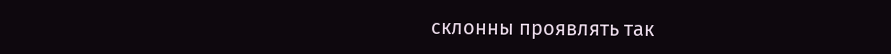склонны проявлять так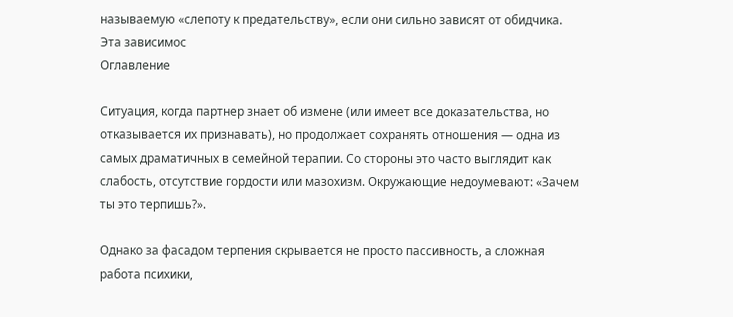называемую «слепоту к предательству», если они сильно зависят от обидчика. Эта зависимос
Оглавление

Ситуация, когда партнер знает об измене (или имеет все доказательства, но отказывается их признавать), но продолжает сохранять отношения — одна из самых драматичных в семейной терапии. Со стороны это часто выглядит как слабость, отсутствие гордости или мазохизм. Окружающие недоумевают: «Зачем ты это терпишь?».

Однако за фасадом терпения скрывается не просто пассивность, а сложная работа психики,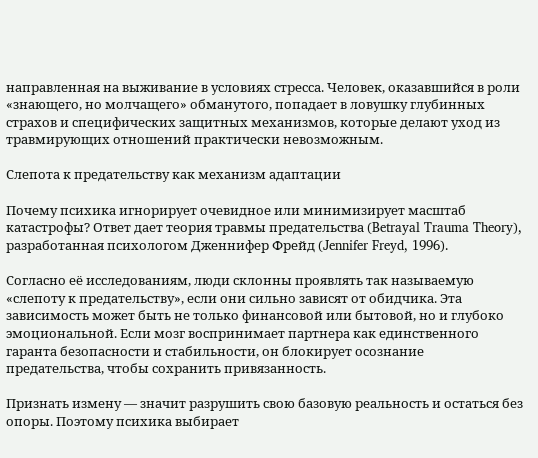направленная на выживание в условиях стресса. Человек, оказавшийся в роли «знающего, но молчащего» обманутого, попадает в ловушку глубинных страхов и специфических защитных механизмов, которые делают уход из травмирующих отношений практически невозможным.

Слепота к предательству как механизм адаптации

Почему психика игнорирует очевидное или минимизирует масштаб катастрофы? Ответ дает теория травмы предательства (Betrayal Trauma Theory), разработанная психологом Дженнифер Фрейд (Jennifer Freyd, 1996).

Согласно её исследованиям, люди склонны проявлять так называемую «слепоту к предательству», если они сильно зависят от обидчика. Эта зависимость может быть не только финансовой или бытовой, но и глубоко эмоциональной. Если мозг воспринимает партнера как единственного гаранта безопасности и стабильности, он блокирует осознание предательства, чтобы сохранить привязанность.

Признать измену — значит разрушить свою базовую реальность и остаться без опоры. Поэтому психика выбирает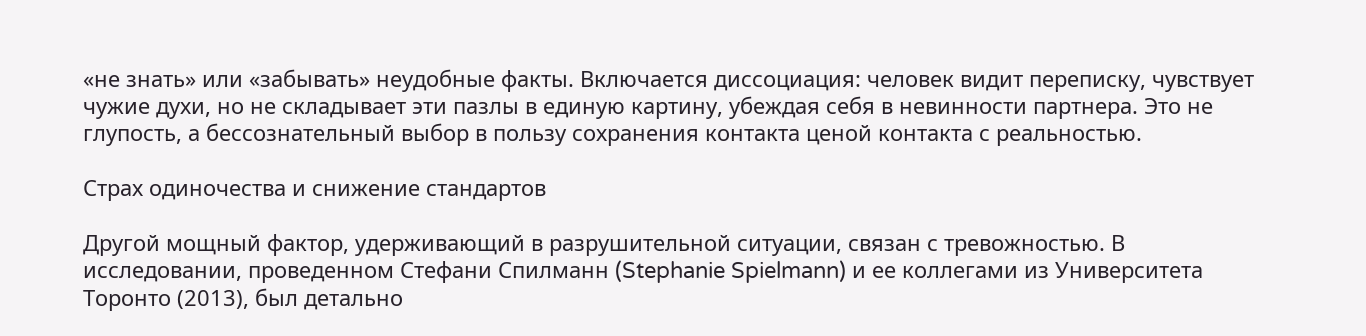«не знать» или «забывать» неудобные факты. Включается диссоциация: человек видит переписку, чувствует чужие духи, но не складывает эти пазлы в единую картину, убеждая себя в невинности партнера. Это не глупость, а бессознательный выбор в пользу сохранения контакта ценой контакта с реальностью.

Страх одиночества и снижение стандартов

Другой мощный фактор, удерживающий в разрушительной ситуации, связан с тревожностью. В исследовании, проведенном Стефани Спилманн (Stephanie Spielmann) и ее коллегами из Университета Торонто (2013), был детально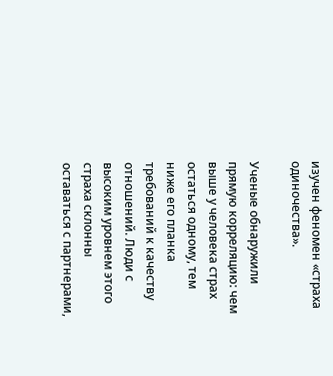изучен феномен «страха одиночества».

Ученые обнаружили прямую корреляцию: чем выше у человека страх остаться одному, тем ниже его планка требований к качеству отношений. Люди с высоким уровнем этого страха склонны оставаться с партнерами,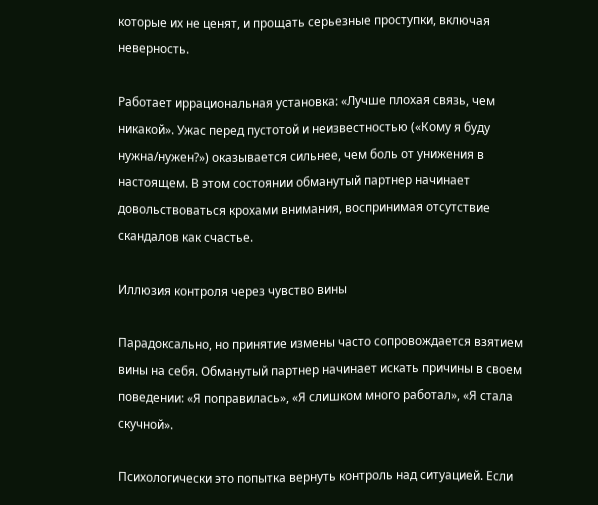которые их не ценят, и прощать серьезные проступки, включая неверность.

Работает иррациональная установка: «Лучше плохая связь, чем никакой». Ужас перед пустотой и неизвестностью («Кому я буду нужна/нужен?») оказывается сильнее, чем боль от унижения в настоящем. В этом состоянии обманутый партнер начинает довольствоваться крохами внимания, воспринимая отсутствие скандалов как счастье.

Иллюзия контроля через чувство вины

Парадоксально, но принятие измены часто сопровождается взятием вины на себя. Обманутый партнер начинает искать причины в своем поведении: «Я поправилась», «Я слишком много работал», «Я стала скучной».

Психологически это попытка вернуть контроль над ситуацией. Если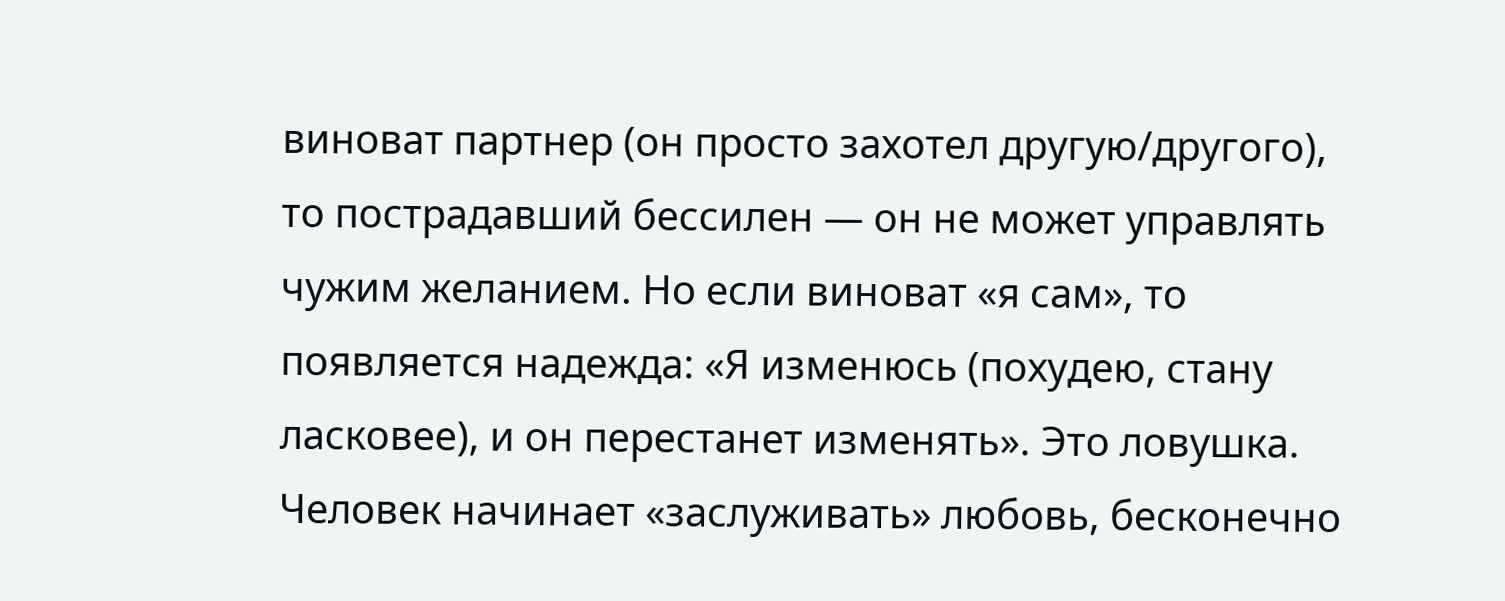виноват партнер (он просто захотел другую/другого), то пострадавший бессилен — он не может управлять чужим желанием. Но если виноват «я сам», то появляется надежда: «Я изменюсь (похудею, стану ласковее), и он перестанет изменять». Это ловушка. Человек начинает «заслуживать» любовь, бесконечно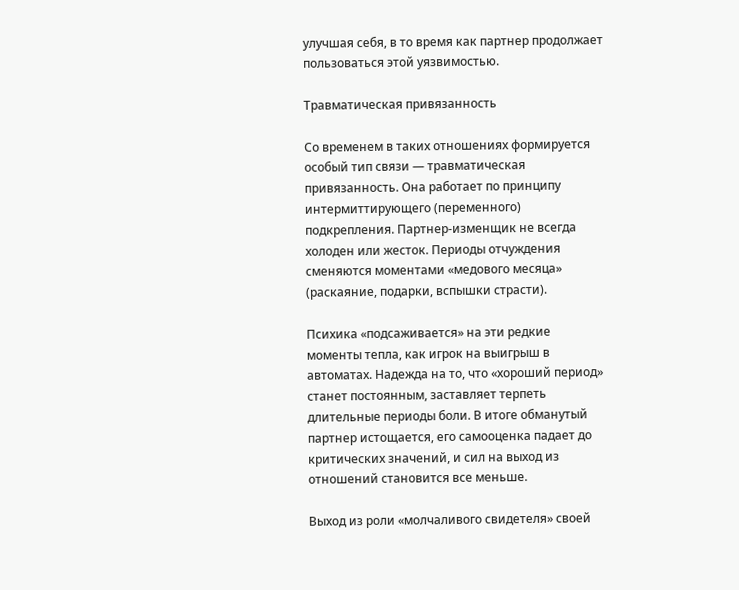улучшая себя, в то время как партнер продолжает пользоваться этой уязвимостью.

Травматическая привязанность

Со временем в таких отношениях формируется особый тип связи — травматическая привязанность. Она работает по принципу интермиттирующего (переменного) подкрепления. Партнер-изменщик не всегда холоден или жесток. Периоды отчуждения сменяются моментами «медового месяца» (раскаяние, подарки, вспышки страсти).

Психика «подсаживается» на эти редкие моменты тепла, как игрок на выигрыш в автоматах. Надежда на то, что «хороший период» станет постоянным, заставляет терпеть длительные периоды боли. В итоге обманутый партнер истощается, его самооценка падает до критических значений, и сил на выход из отношений становится все меньше.

Выход из роли «молчаливого свидетеля» своей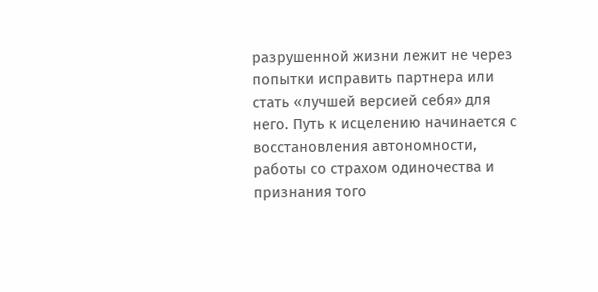разрушенной жизни лежит не через попытки исправить партнера или стать «лучшей версией себя» для него. Путь к исцелению начинается с восстановления автономности, работы со страхом одиночества и признания того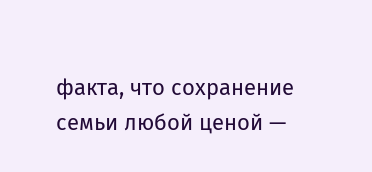факта, что сохранение семьи любой ценой —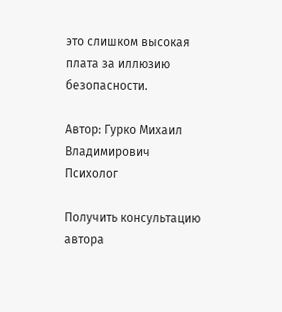это слишком высокая плата за иллюзию безопасности.

Автор: Гурко Михаил Владимирович
Психолог

Получить консультацию автора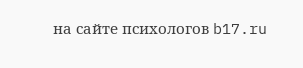на сайте психологов b17.ru